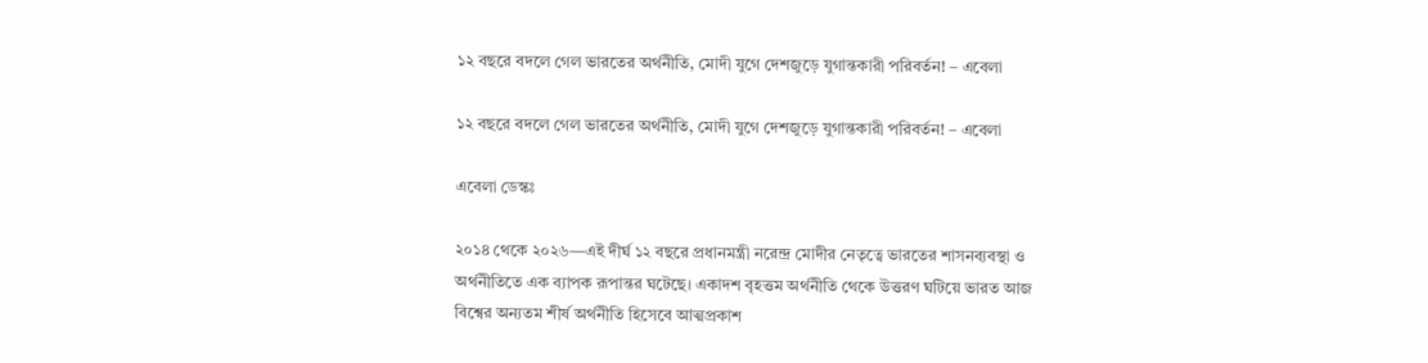১২ বছরে বদলে গেল ভারতের অর্থনীতি, মোদী যুগে দেশজুড়ে যুগান্তকারী পরিবর্তন! – এবেলা

১২ বছরে বদলে গেল ভারতের অর্থনীতি, মোদী যুগে দেশজুড়ে যুগান্তকারী পরিবর্তন! – এবেলা

এবেলা ডেস্কঃ

২০১৪ থেকে ২০২৬—এই দীর্ঘ ১২ বছরে প্রধানমন্ত্রী নরেন্দ্র মোদীর নেতৃত্বে ভারতের শাসনব্যবস্থা ও অর্থনীতিতে এক ব্যাপক রূপান্তর ঘটেছে। একাদশ বৃহত্তম অর্থনীতি থেকে উত্তরণ ঘটিয়ে ভারত আজ বিশ্বের অন্যতম শীর্ষ অর্থনীতি হিসেবে আত্মপ্রকাশ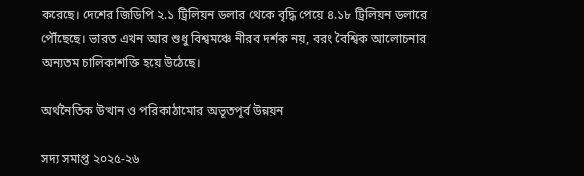করেছে। দেশের জিডিপি ২.১ ট্রিলিয়ন ডলার থেকে বৃদ্ধি পেয়ে ৪.১৮ ট্রিলিয়ন ডলারে পৌঁছেছে। ভারত এখন আর শুধু বিশ্বমঞ্চে নীরব দর্শক নয়, বরং বৈশ্বিক আলোচনার অন্যতম চালিকাশক্তি হয়ে উঠেছে।

অর্থনৈতিক উত্থান ও পরিকাঠামোর অভূতপূর্ব উন্নয়ন

সদ্য সমাপ্ত ২০২৫-২৬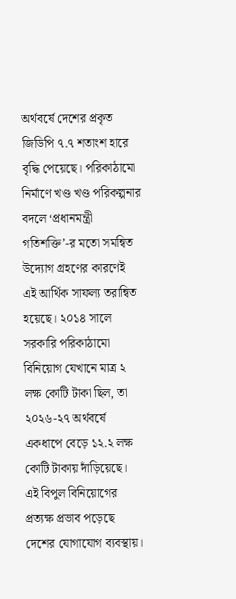অর্থবর্ষে দেশের প্রকৃত জিডিপি ৭.৭ শতাংশ হারে বৃদ্ধি পেয়েছে। পরিকাঠামো নির্মাণে খণ্ড খণ্ড পরিকল্পনার বদলে ‘প্রধানমন্ত্রী গতিশক্তি’-র মতো সমন্বিত উদ্যোগ গ্রহণের কারণেই এই আর্থিক সাফল্য তরান্বিত হয়েছে। ২০১৪ সালে সরকারি পরিকাঠামো বিনিয়োগ যেখানে মাত্র ২ লক্ষ কোটি টাকা ছিল, তা ২০২৬-২৭ অর্থবর্ষে একধাপে বেড়ে ১২.২ লক্ষ কোটি টাকায় দাঁড়িয়েছে। এই বিপুল বিনিয়োগের প্রত্যক্ষ প্রভাব পড়েছে দেশের যোগাযোগ ব্যবস্থায়।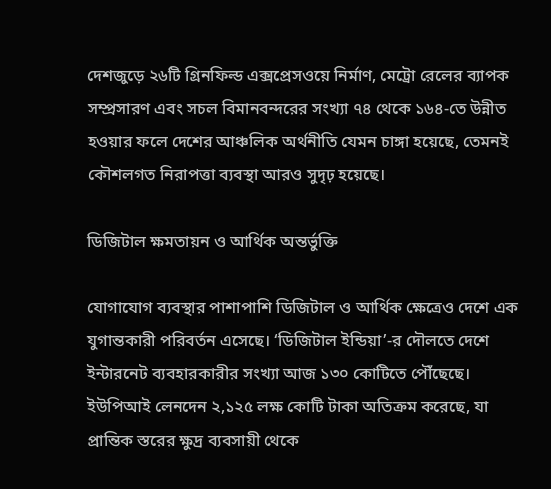দেশজুড়ে ২৬টি গ্রিনফিল্ড এক্সপ্রেসওয়ে নির্মাণ, মেট্রো রেলের ব্যাপক সম্প্রসারণ এবং সচল বিমানবন্দরের সংখ্যা ৭৪ থেকে ১৬৪-তে উন্নীত হওয়ার ফলে দেশের আঞ্চলিক অর্থনীতি যেমন চাঙ্গা হয়েছে, তেমনই কৌশলগত নিরাপত্তা ব্যবস্থা আরও সুদৃঢ় হয়েছে।

ডিজিটাল ক্ষমতায়ন ও আর্থিক অন্তর্ভুক্তি

যোগাযোগ ব্যবস্থার পাশাপাশি ডিজিটাল ও আর্থিক ক্ষেত্রেও দেশে এক যুগান্তকারী পরিবর্তন এসেছে। ‘ডিজিটাল ইন্ডিয়া’-র দৌলতে দেশে ইন্টারনেট ব্যবহারকারীর সংখ্যা আজ ১৩০ কোটিতে পৌঁছেছে। ইউপিআই লেনদেন ২,১২৫ লক্ষ কোটি টাকা অতিক্রম করেছে, যা প্রান্তিক স্তরের ক্ষুদ্র ব্যবসায়ী থেকে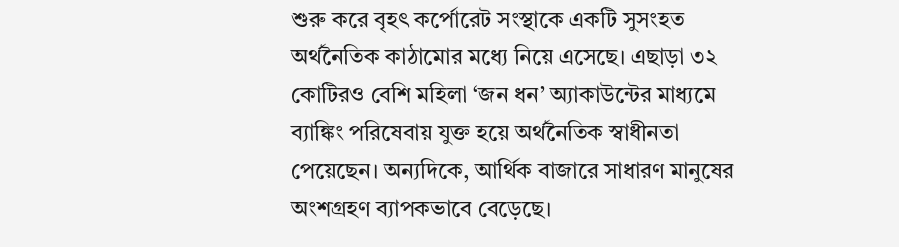শুরু করে বৃহৎ কর্পোরেট সংস্থাকে একটি সুসংহত অর্থনৈতিক কাঠামোর মধ্যে নিয়ে এসেছে। এছাড়া ৩২ কোটিরও বেশি মহিলা ‘জন ধন’ অ্যাকাউন্টের মাধ্যমে ব্যাঙ্কিং পরিষেবায় যুক্ত হয়ে অর্থনৈতিক স্বাধীনতা পেয়েছেন। অন্যদিকে, আর্থিক বাজারে সাধারণ মানুষের অংশগ্রহণ ব্যাপকভাবে বেড়েছে।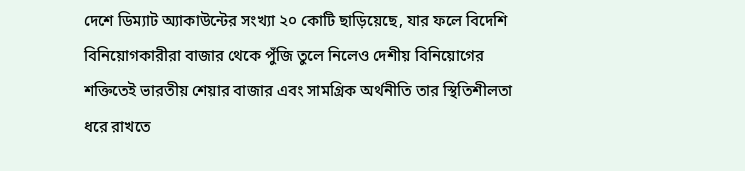দেশে ডিম্যাট অ্যাকাউন্টের সংখ্যা ২০ কোটি ছাড়িয়েছে, যার ফলে বিদেশি বিনিয়োগকারীরা বাজার থেকে পুঁজি তুলে নিলেও দেশীয় বিনিয়োগের শক্তিতেই ভারতীয় শেয়ার বাজার এবং সামগ্রিক অর্থনীতি তার স্থিতিশীলতা ধরে রাখতে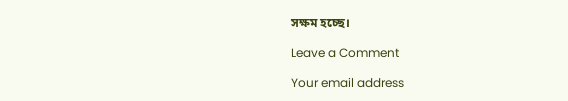সক্ষম হচ্ছে।

Leave a Comment

Your email address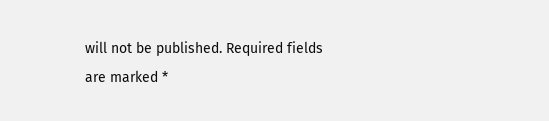will not be published. Required fields are marked *